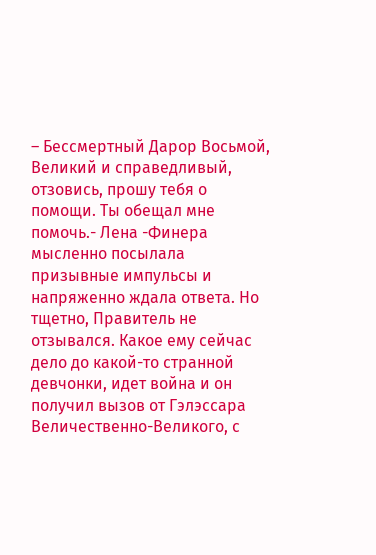– Бессмертный Дарор Восьмой, Великий и справедливый, отзовись, прошу тебя о помощи. Ты обещал мне помочь.- Лена -Финера мысленно посылала призывные импульсы и напряженно ждала ответа. Но тщетно, Правитель не отзывался. Какое ему сейчас дело до какой-то странной девчонки, идет война и он получил вызов от Гэлэссара Величественно-Великого, с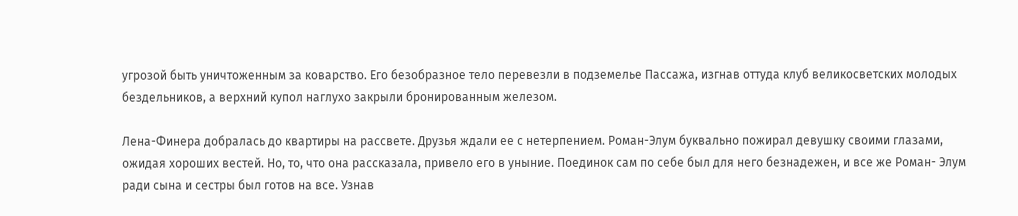угрозой быть уничтоженным за коварство. Его безобразное тело перевезли в подземелье Пассажа, изгнав оттуда клуб великосветских молодых бездельников, а верхний купол наглухо закрыли бронированным железом.

Лена-Финера добралась до квартиры на рассвете. Друзья ждали ее с нетерпением. Роман-Элум буквально пожирал девушку своими глазами, ожидая хороших вестей. Но, то, что она рассказала, привело его в уныние. Поединок сам по себе был для него безнадежен, и все же Роман- Элум ради сына и сестры был готов на все. Узнав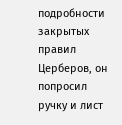подробности закрытых правил Церберов, он попросил ручку и лист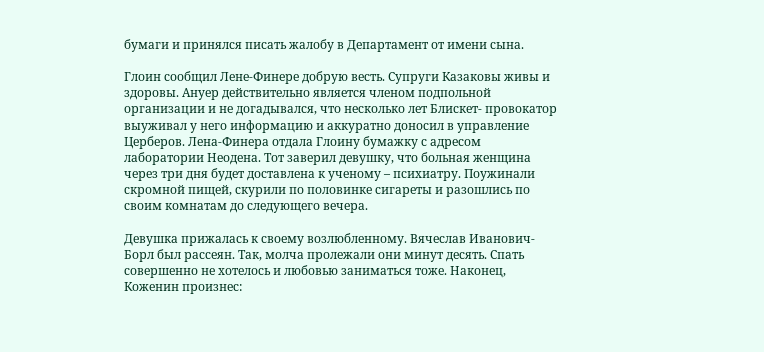бумаги и принялся писать жалобу в Департамент от имени сына.

Глоин сообщил Лене-Финере добрую весть. Супруги Казаковы живы и здоровы. Ануер действительно является членом подпольной организации и не догадывался, что несколько лет Блискет- провокатор выуживал у него информацию и аккуратно доносил в управление Церберов. Лена-Финера отдала Глоину бумажку с адресом лаборатории Неодена. Тот заверил девушку, что больная женщина через три дня будет доставлена к ученому – психиатру. Поужинали скромной пищей, скурили по половинке сигареты и разошлись по своим комнатам до следующего вечера.

Девушка прижалась к своему возлюбленному. Вячеслав Иванович-Борл был рассеян. Так, молча пролежали они минут десять. Спать совершенно не хотелось и любовью заниматься тоже. Наконец, Коженин произнес: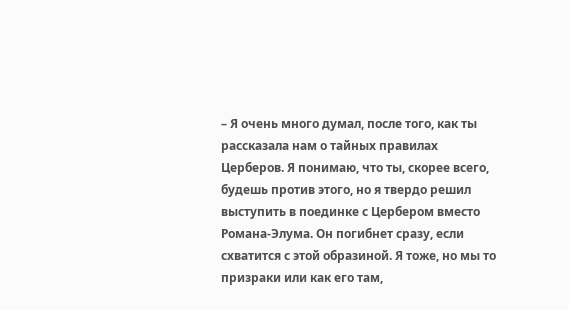– Я очень много думал, после того, как ты рассказала нам о тайных правилах Церберов. Я понимаю, что ты, скорее всего, будешь против этого, но я твердо решил выступить в поединке с Цербером вместо Романа-Элума. Он погибнет сразу, если схватится с этой образиной. Я тоже, но мы то призраки или как его там,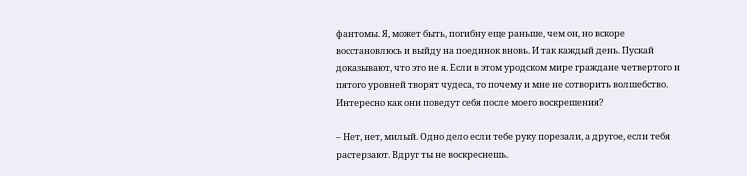фантомы. Я, может быть, погибну еще раньше, чем он, но вскоре восстановлюсь и выйду на поединок вновь. И так каждый день. Пускай доказывают, что это не я. Если в этом уродском мире граждане четвертого и пятого уровней творят чудеса, то почему и мне не сотворить волшебство. Интересно как они поведут себя после моего воскрешения?

– Нет, нет, милый. Одно дело если тебе руку порезали, а другое, если тебя растерзают. Вдруг ты не воскреснешь.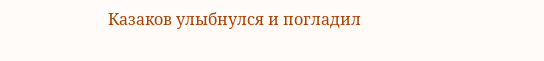Казаков улыбнулся и погладил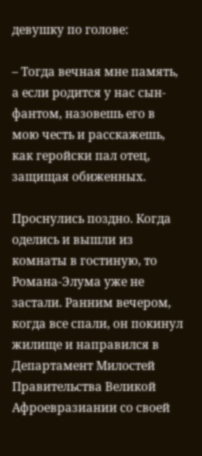девушку по голове:

– Тогда вечная мне память, а если родится у нас сын-фантом, назовешь его в мою честь и расскажешь, как геройски пал отец, защищая обиженных.

Проснулись поздно. Когда оделись и вышли из комнаты в гостиную, то Романа-Элума уже не застали. Ранним вечером, когда все спали, он покинул жилище и направился в Департамент Милостей Правительства Великой Афроевразиании со своей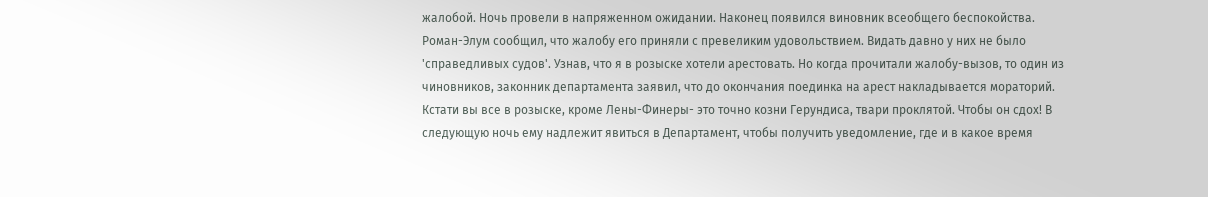жалобой. Ночь провели в напряженном ожидании. Наконец появился виновник всеобщего беспокойства. Роман-Элум сообщил, что жалобу его приняли с превеликим удовольствием. Видать давно у них не было 'справедливых судов'. Узнав, что я в розыске хотели арестовать. Но когда прочитали жалобу-вызов, то один из чиновников, законник департамента заявил, что до окончания поединка на арест накладывается мораторий. Кстати вы все в розыске, кроме Лены-Финеры- это точно козни Герундиса, твари проклятой. Чтобы он сдох! В следующую ночь ему надлежит явиться в Департамент, чтобы получить уведомление, где и в какое время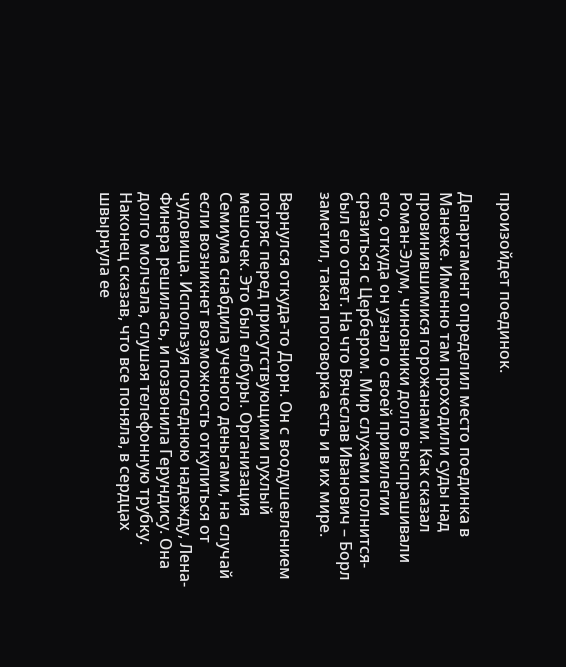произойдет поединок.

Департамент определил место поединка в Манеже. Именно там проходили суды над провинившимися горожанами. Как сказал Роман-Элум, чиновники долго выспрашивали его, откуда он узнал о своей привилегии сразиться с Цербером. Мир слухами полнится- был его ответ. На что Вячеслав Иванович – Борл заметил, такая поговорка есть и в их мире.

Вернулся откуда-то Дорн. Он с воодушевлением потряс перед присутствующими пухлый мешочек. Это был елбуры. Организация Семиума снабдила ученого деньгами, на случай если возникнет возможность откупиться от чудовища. Используя последнюю надежду, Лена-Финера решилась, и позвонила Герундису. Она долго молчала, слушая телефонную трубку. Наконец сказав, что все поняла, в сердцах швырнула ее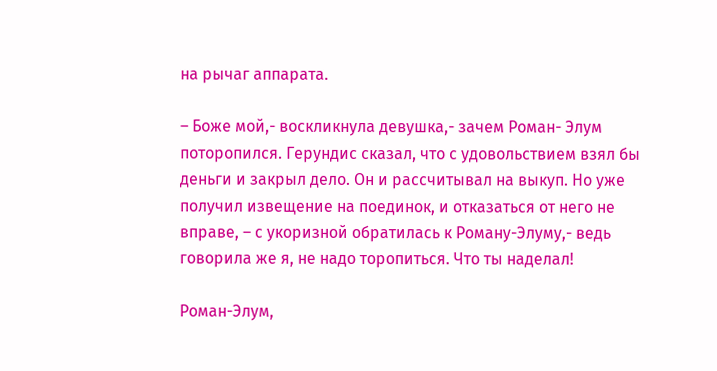на рычаг аппарата.

– Боже мой,- воскликнула девушка,- зачем Роман- Элум поторопился. Герундис сказал, что с удовольствием взял бы деньги и закрыл дело. Он и рассчитывал на выкуп. Но уже получил извещение на поединок, и отказаться от него не вправе, – с укоризной обратилась к Роману-Элуму,- ведь говорила же я, не надо торопиться. Что ты наделал!

Роман-Элум,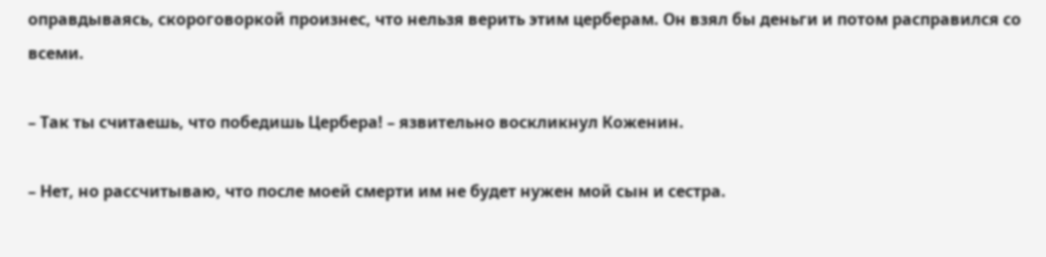оправдываясь, скороговоркой произнес, что нельзя верить этим церберам. Он взял бы деньги и потом расправился со всеми.

– Так ты считаешь, что победишь Цербера! – язвительно воскликнул Коженин.

– Нет, но рассчитываю, что после моей смерти им не будет нужен мой сын и сестра.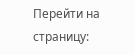Перейти на страницу: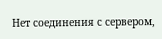Нет соединения с сервером,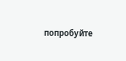попробуйте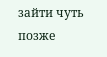зайти чуть позже